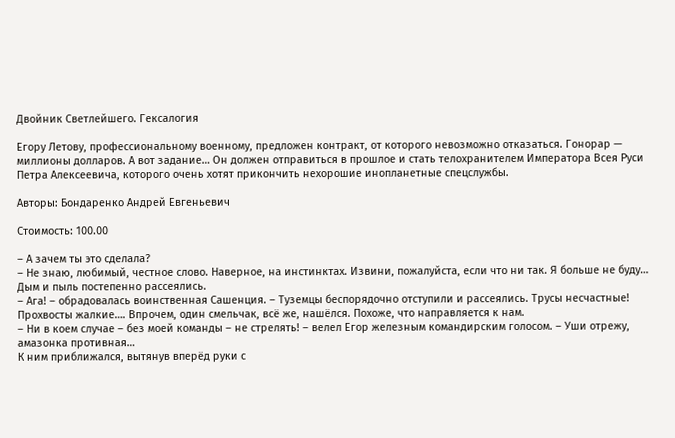Двойник Светлейшего. Гексалогия

Егору Летову, профессиональному военному, предложен контракт, от которого невозможно отказаться. Гонорар — миллионы долларов. А вот задание… Он должен отправиться в прошлое и стать телохранителем Императора Всея Руси Петра Алексеевича, которого очень хотят прикончить нехорошие инопланетные спецслужбы.

Авторы: Бондаренко Андрей Евгеньевич

Стоимость: 100.00

– А зачем ты это сделала?
– Не знаю, любимый, честное слово. Наверное, на инстинктах. Извини, пожалуйста, если что ни так. Я больше не буду…
Дым и пыль постепенно рассеялись.
– Ага! – обрадовалась воинственная Сашенция. – Туземцы беспорядочно отступили и рассеялись. Трусы несчастные! Прохвосты жалкие…. Впрочем, один смельчак, всё же, нашёлся. Похоже, что направляется к нам.
– Ни в коем случае – без моей команды – не стрелять! – велел Егор железным командирским голосом. – Уши отрежу, амазонка противная…
К ним приближался, вытянув вперёд руки с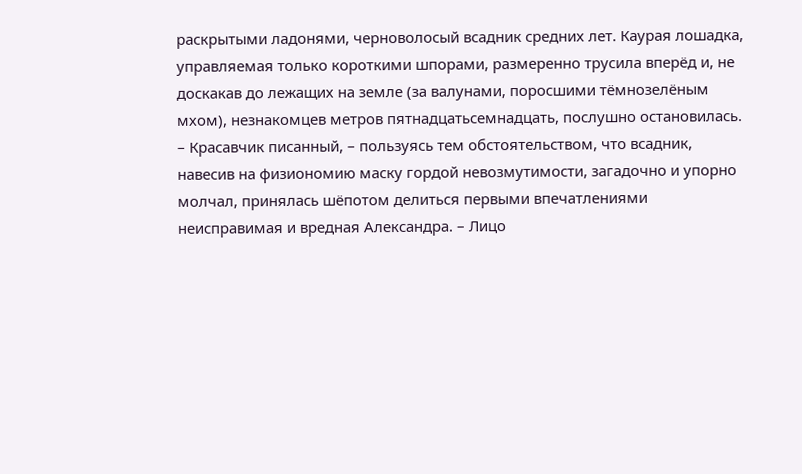раскрытыми ладонями, черноволосый всадник средних лет. Каурая лошадка, управляемая только короткими шпорами, размеренно трусила вперёд и, не доскакав до лежащих на земле (за валунами, поросшими тёмнозелёным мхом), незнакомцев метров пятнадцатьсемнадцать, послушно остановилась.
– Красавчик писанный, – пользуясь тем обстоятельством, что всадник, навесив на физиономию маску гордой невозмутимости, загадочно и упорно молчал, принялась шёпотом делиться первыми впечатлениями неисправимая и вредная Александра. – Лицо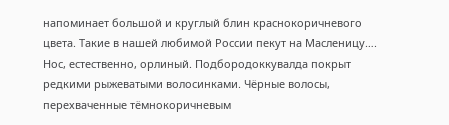напоминает большой и круглый блин краснокоричневого цвета. Такие в нашей любимой России пекут на Масленицу…. Нос, естественно, орлиный. Подбородоккувалда покрыт редкими рыжеватыми волосинками. Чёрные волосы, перехваченные тёмнокоричневым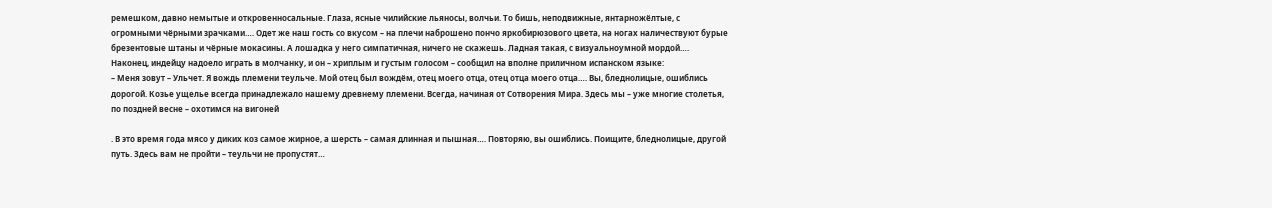ремешком, давно немытые и откровенносальные. Глаза, ясные чилийские льяносы, волчьи. То бишь, неподвижные, янтарножёлтые, с огромными чёрными зрачками…. Одет же наш гость со вкусом – на плечи наброшено пончо яркобирюзового цвета, на ногах наличествуют бурые брезентовые штаны и чёрные мокасины. А лошадка у него симпатичная, ничего не скажешь. Ладная такая, с визуальноумной мордой….
Наконец, индейцу надоело играть в молчанку, и он – хриплым и густым голосом – сообщил на вполне приличном испанском языке:
– Меня зовут – Ульчет. Я вождь племени теульче. Мой отец был вождём, отец моего отца, отец отца моего отца…. Вы, бледнолицые, ошиблись дорогой. Козье ущелье всегда принадлежало нашему древнему племени. Всегда, начиная от Сотворения Мира. Здесь мы – уже многие столетья, по поздней весне – охотимся на вигоней

. В это время года мясо у диких коз самое жирное, а шерсть – самая длинная и пышная…. Повторяю, вы ошиблись. Поищите, бледнолицые, другой путь. Здесь вам не пройти – теульчи не пропустят…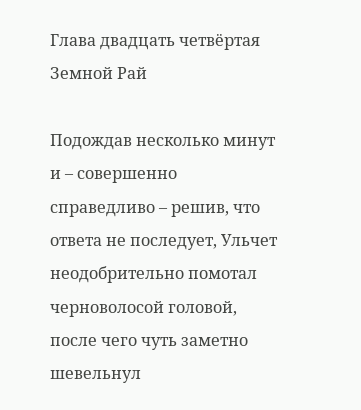Глава двадцать четвёртая
Земной Рай

Подождав несколько минут и – совершенно справедливо – решив, что ответа не последует, Ульчет неодобрительно помотал черноволосой головой, после чего чуть заметно шевельнул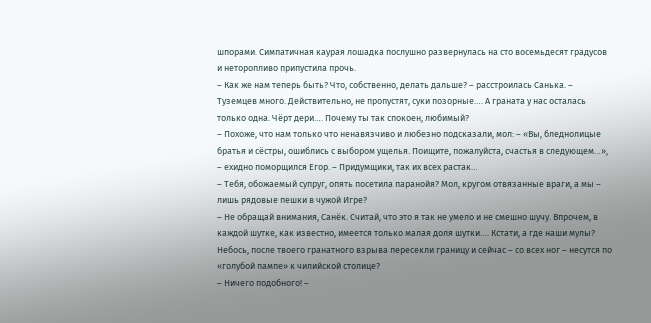шпорами. Симпатичная каурая лошадка послушно развернулась на сто восемьдесят градусов и неторопливо припустила прочь.
– Как же нам теперь быть? Что, собственно, делать дальше? – расстроилась Санька. – Туземцев много. Действительно, не пропустят, суки позорные…. А граната у нас осталась только одна. Чёрт дери…. Почему ты так спокоен, любимый?
– Похоже, что нам только что ненавязчиво и любезно подсказали, мол: – «Вы, бледнолицые братья и сёстры, ошиблись с выбором ущелья. Поищите, пожалуйста, счастья в следующем…», – ехидно поморщился Егор. – Придумщики, так их всех растак…
– Тебя, обожаемый супруг, опять посетила паранойя? Мол, кругом отвязанные враги, а мы – лишь рядовые пешки в чужой Игре?
– Не обращай внимания, Санёк. Считай, что это я так не умело и не смешно шучу. Впрочем, в каждой шутке, как известно, имеется только малая доля шутки…. Кстати, а где наши мулы? Небось, после твоего гранатного взрыва пересекли границу и сейчас – со всех ног – несутся по «голубой пампе» к чилийской столице?
– Ничего подобного! –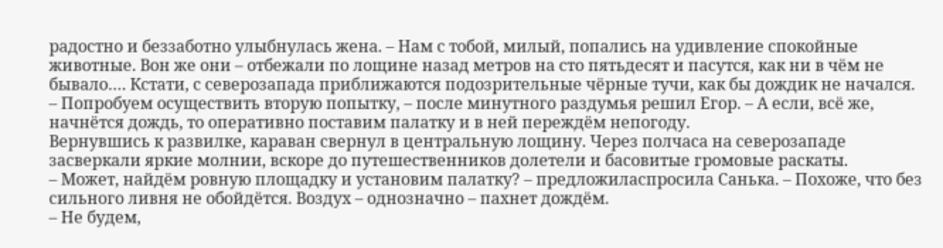радостно и беззаботно улыбнулась жена. – Нам с тобой, милый, попались на удивление спокойные животные. Вон же они – отбежали по лощине назад метров на сто пятьдесят и пасутся, как ни в чём не бывало…. Кстати, с северозапада приближаются подозрительные чёрные тучи, как бы дождик не начался.
– Попробуем осуществить вторую попытку, – после минутного раздумья решил Егор. – А если, всё же, начнётся дождь, то оперативно поставим палатку и в ней переждём непогоду.
Вернувшись к развилке, караван свернул в центральную лощину. Через полчаса на северозападе засверкали яркие молнии, вскоре до путешественников долетели и басовитые громовые раскаты.
– Может, найдём ровную площадку и установим палатку? – предложиласпросила Санька. – Похоже, что без сильного ливня не обойдётся. Воздух – однозначно – пахнет дождём.
– Не будем,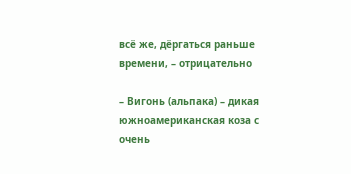всё же, дёргаться раньше времени, – отрицательно

– Вигонь (альпака) – дикая южноамериканская коза с очень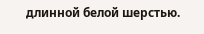длинной белой шерстью.